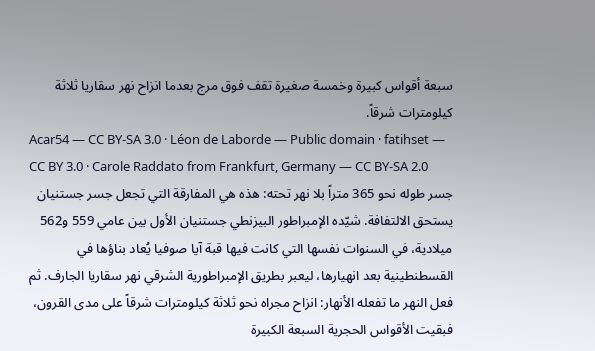سبعة أقواس كبيرة وخمسة صغيرة تقف فوق مرج بعدما انزاح نهر سقاريا ثلاثة كيلومترات شرقاً.
Acar54 — CC BY-SA 3.0 · Léon de Laborde — Public domain · fatihset — CC BY 3.0 · Carole Raddato from Frankfurt, Germany — CC BY-SA 2.0
جسر طوله نحو 365 متراً بلا نهر تحته: هذه هي المفارقة التي تجعل جسر جستنيان يستحق الالتفافة. شيّده الإمبراطور البيزنطي جستنيان الأول بين عامي 559 و562 ميلادية، في السنوات نفسها التي كانت فيها قبة آيا صوفيا يُعاد بناؤها في القسطنطينية بعد انهيارها، ليعبر بطريق الإمبراطورية الشرقي نهر سقاريا الجارف. ثم فعل النهر ما تفعله الأنهار: انزاح مجراه نحو ثلاثة كيلومترات شرقاً على مدى القرون، فبقيت الأقواس الحجرية السبعة الكبيرة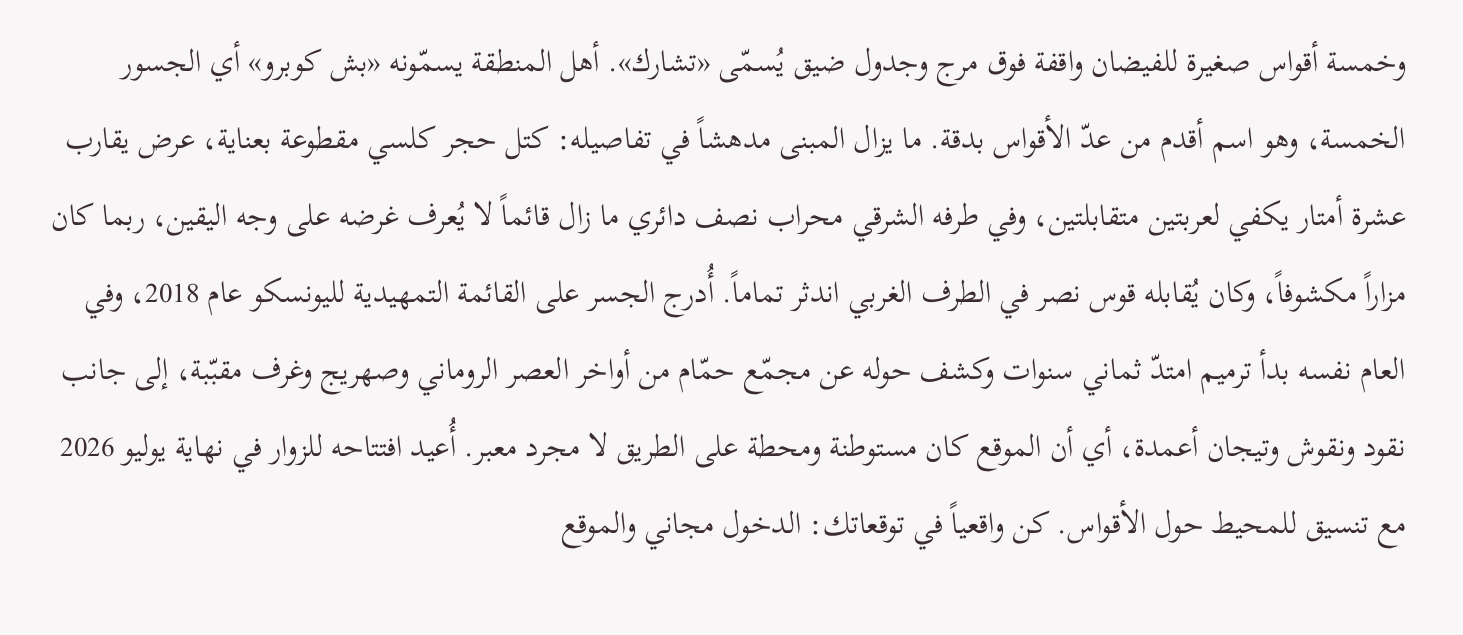وخمسة أقواس صغيرة للفيضان واقفة فوق مرج وجدول ضيق يُسمّى «تشارك». أهل المنطقة يسمّونه «بش كوبرو» أي الجسور الخمسة، وهو اسم أقدم من عدّ الأقواس بدقة. ما يزال المبنى مدهشاً في تفاصيله: كتل حجر كلسي مقطوعة بعناية، عرض يقارب عشرة أمتار يكفي لعربتين متقابلتين، وفي طرفه الشرقي محراب نصف دائري ما زال قائماً لا يُعرف غرضه على وجه اليقين، ربما كان مزاراً مكشوفاً، وكان يُقابله قوس نصر في الطرف الغربي اندثر تماماً. أُدرج الجسر على القائمة التمهيدية لليونسكو عام 2018، وفي العام نفسه بدأ ترميم امتدّ ثماني سنوات وكشف حوله عن مجمّع حمّام من أواخر العصر الروماني وصهريج وغرف مقبّبة، إلى جانب نقود ونقوش وتيجان أعمدة، أي أن الموقع كان مستوطنة ومحطة على الطريق لا مجرد معبر. أُعيد افتتاحه للزوار في نهاية يوليو 2026 مع تنسيق للمحيط حول الأقواس. كن واقعياً في توقعاتك: الدخول مجاني والموقع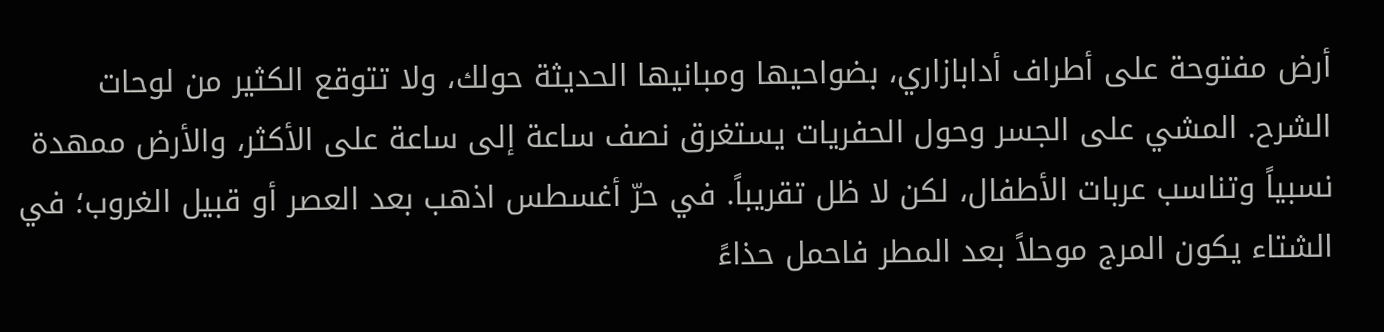أرض مفتوحة على أطراف أدابازاري، بضواحيها ومبانيها الحديثة حولك، ولا تتوقع الكثير من لوحات الشرح. المشي على الجسر وحول الحفريات يستغرق نصف ساعة إلى ساعة على الأكثر، والأرض ممهدة نسبياً وتناسب عربات الأطفال، لكن لا ظل تقريباً. في حرّ أغسطس اذهب بعد العصر أو قبيل الغروب؛ في الشتاء يكون المرج موحلاً بعد المطر فاحمل حذاءً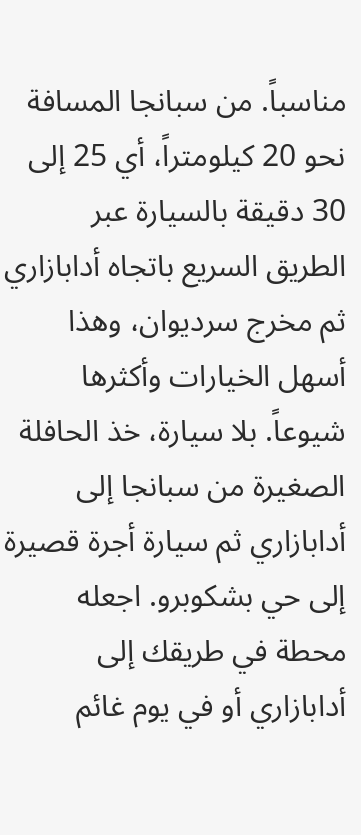مناسباً. من سبانجا المسافة نحو 20 كيلومتراً، أي 25 إلى 30 دقيقة بالسيارة عبر الطريق السريع باتجاه أدابازاري ثم مخرج سرديوان، وهذا أسهل الخيارات وأكثرها شيوعاً. بلا سيارة، خذ الحافلة الصغيرة من سبانجا إلى أدابازاري ثم سيارة أجرة قصيرة إلى حي بشكوبرو. اجعله محطة في طريقك إلى أدابازاري أو في يوم غائم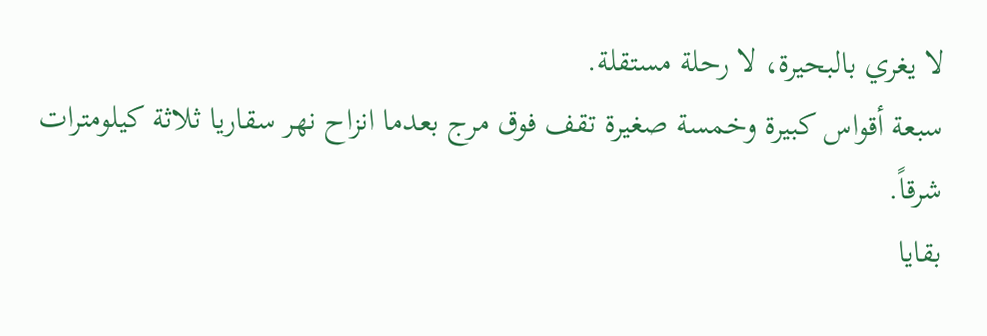لا يغري بالبحيرة، لا رحلة مستقلة.
سبعة أقواس كبيرة وخمسة صغيرة تقف فوق مرج بعدما انزاح نهر سقاريا ثلاثة كيلومترات شرقاً.
بقايا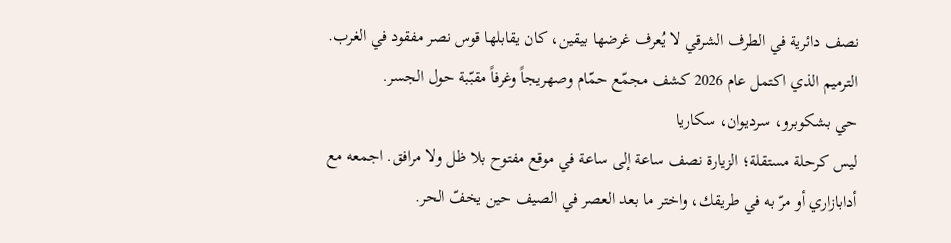نصف دائرية في الطرف الشرقي لا يُعرف غرضها بيقين، كان يقابلها قوس نصر مفقود في الغرب.
الترميم الذي اكتمل عام 2026 كشف مجمّع حمّام وصهريجاً وغرفاً مقبّبة حول الجسر.
حي بشكوبرو، سرديوان، سكاريا
ليس كرحلة مستقلة؛ الزيارة نصف ساعة إلى ساعة في موقع مفتوح بلا ظل ولا مرافق. اجمعه مع أدابازاري أو مرّ به في طريقك، واختر ما بعد العصر في الصيف حين يخفّ الحر.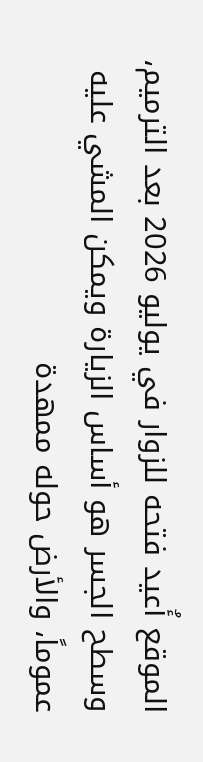الموقع أُعيد فتحه للزوار في يوليو 2026 بعد الترميم، وسطح الجسر هو أساس الزيارة ويمكن المشي عليه عموماً، والأرض حوله ممهدة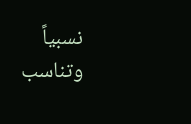نسبياً وتناسب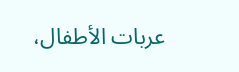عربات الأطفال،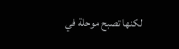لكنها تصبح موحلة في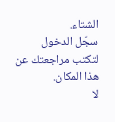الشتاء.
سجّل الدخول لتكتب مراجعتك عن هذا المكان.
لا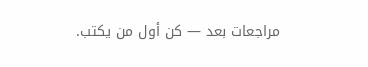مراجعات بعد — كن أول من يكتب.